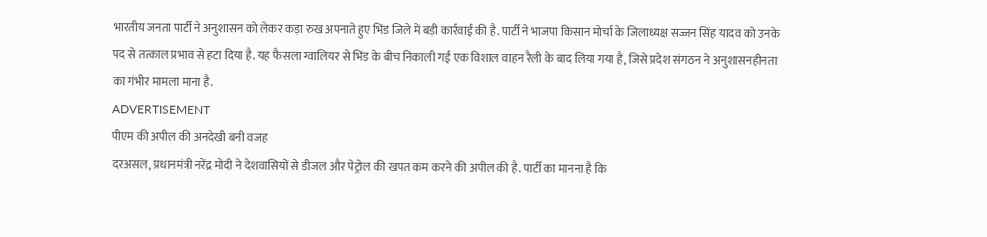भारतीय जनता पार्टी ने अनुशासन को लेकर कड़ा रुख अपनाते हुए भिंड जिले में बड़ी कार्रवाई की है. पार्टी ने भाजपा किसान मोर्चा के जिलाध्यक्ष सज्जन सिंह यादव को उनके पद से तत्काल प्रभाव से हटा दिया है. यह फैसला ग्वालियर से भिंड के बीच निकाली गई एक विशाल वाहन रैली के बाद लिया गया है, जिसे प्रदेश संगठन ने अनुशासनहीनता का गंभीर मामला माना है.
ADVERTISEMENT
पीएम की अपील की अनदेखी बनी वजह
दरअसल, प्रधानमंत्री नरेंद्र मोदी ने देशवासियों से डीजल और पेट्रोल की खपत कम करने की अपील की है. पार्टी का मानना है कि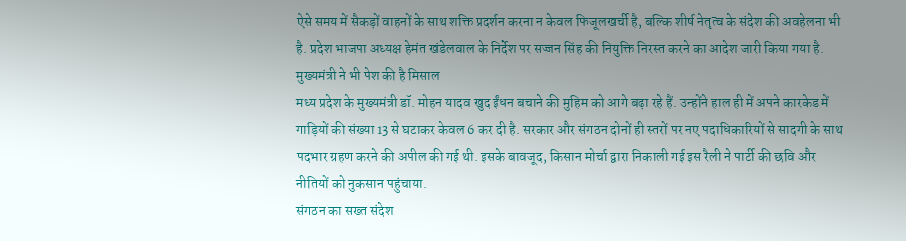ऐसे समय में सैकड़ों वाहनों के साथ शक्ति प्रदर्शन करना न केवल फिजूलखर्ची है, बल्कि शीर्ष नेतृत्व के संदेश की अवहेलना भी है. प्रदेश भाजपा अध्यक्ष हेमंत खंडेलवाल के निर्देश पर सज्जन सिंह की नियुक्ति निरस्त करने का आदेश जारी किया गया है.
मुख्यमंत्री ने भी पेश की है मिसाल
मध्य प्रदेश के मुख्यमंत्री डॉ. मोहन यादव खुद ईंधन बचाने की मुहिम को आगे बढ़ा रहे हैं. उन्होंने हाल ही में अपने कारकेड में गाड़ियों की संख्या 13 से घटाकर केवल 6 कर दी है. सरकार और संगठन दोनों ही स्तरों पर नए पदाधिकारियों से सादगी के साथ पदभार ग्रहण करने की अपील की गई थी. इसके बावजूद, किसान मोर्चा द्वारा निकाली गई इस रैली ने पार्टी की छवि और नीतियों को नुकसान पहुंचाया.
संगठन का सख्त संदेश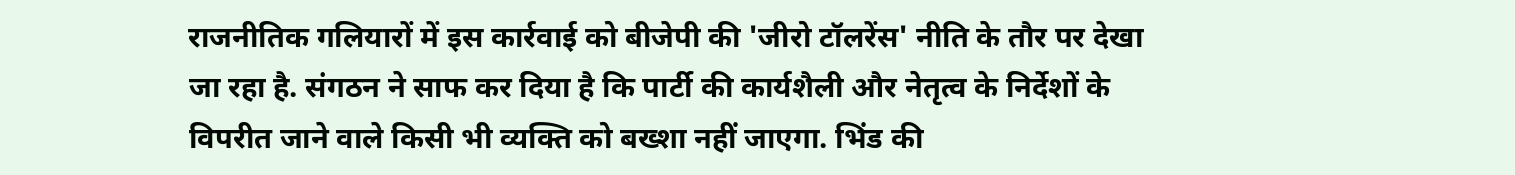राजनीतिक गलियारों में इस कार्रवाई को बीजेपी की 'जीरो टॉलरेंस' नीति के तौर पर देखा जा रहा है. संगठन ने साफ कर दिया है कि पार्टी की कार्यशैली और नेतृत्व के निर्देशों के विपरीत जाने वाले किसी भी व्यक्ति को बख्शा नहीं जाएगा. भिंड की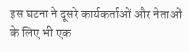इस घटना ने दूसरे कार्यकर्ताओं और नेताओं के लिए भी एक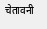चेतावनी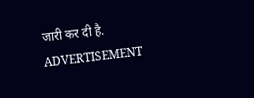जारी कर दी है.
ADVERTISEMENT